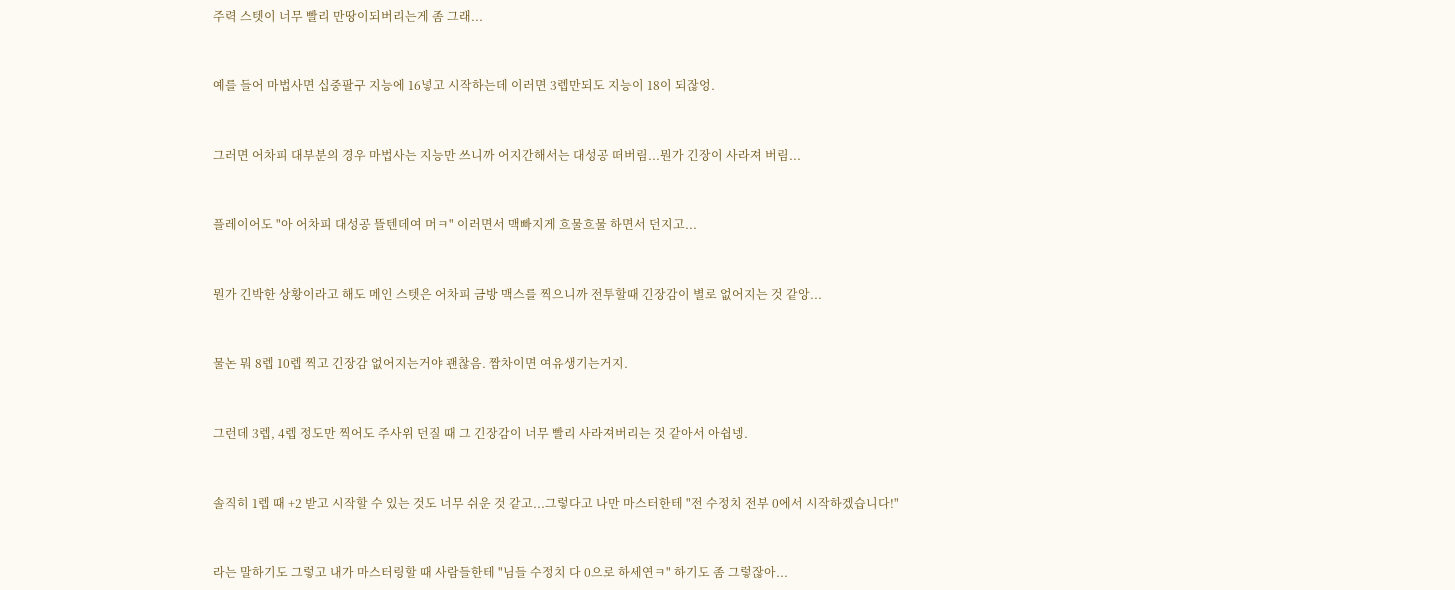주력 스텟이 너무 빨리 만땅이되버리는게 좀 그래...


예를 들어 마법사면 십중팔구 지능에 16넣고 시작하는데 이러면 3렙만되도 지능이 18이 되잖엉.


그러면 어차피 대부분의 경우 마법사는 지능만 쓰니까 어지간해서는 대성공 떠버림...뭔가 긴장이 사라져 버림...


플레이어도 "아 어차피 대성공 뜰텐데여 머ㅋ" 이러면서 맥빠지게 흐물흐물 하면서 던지고...


뭔가 긴박한 상황이라고 해도 메인 스텟은 어차피 금방 맥스를 찍으니까 전투할때 긴장감이 별로 없어지는 것 같앙...


물논 뭐 8렙 10렙 찍고 긴장감 없어지는거야 괜찮음. 짬차이면 여유생기는거지.


그런데 3렙, 4렙 정도만 찍어도 주사위 던질 때 그 긴장감이 너무 빨리 사라져버리는 것 같아서 아쉽넹.


솔직히 1렙 때 +2 받고 시작할 수 있는 것도 너무 쉬운 것 같고...그렇다고 나만 마스터한테 "전 수정치 전부 0에서 시작하겠습니다!"


라는 말하기도 그렇고 내가 마스터링할 때 사람들한테 "님들 수정치 다 0으로 하세연ㅋ" 하기도 좀 그렇잖아...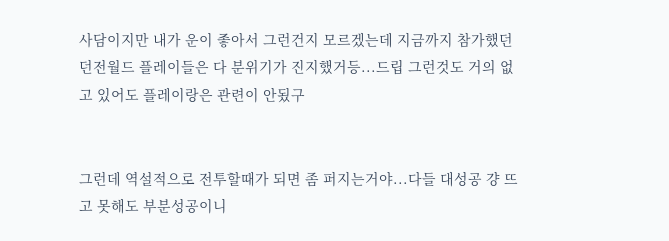사담이지만 내가 운이 좋아서 그런건지 모르겠는데 지금까지 참가했던 던전월드 플레이들은 다 분위기가 진지했거등...드립 그런것도 거의 없고 있어도 플레이랑은 관련이 안됬구


그런데 역설적으로 전투할때가 되면 좀 퍼지는거야...다들 대성공 걍 뜨고 못해도 부분성공이니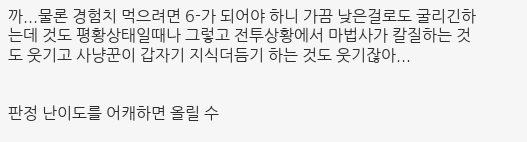까...물론 경험치 먹으려면 6-가 되어야 하니 가끔 낮은걸로도 굴리긴하는데 것도 평황상태일때나 그렇고 전투상황에서 마법사가 칼질하는 것도 웃기고 사냥꾼이 갑자기 지식더듬기 하는 것도 웃기잖아...


판정 난이도를 어캐하면 올릴 수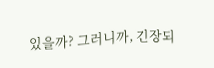있을까? 그러니까, 긴장되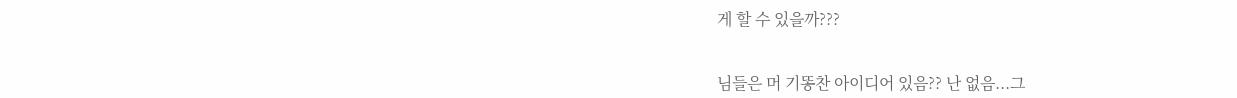게 할 수 있을까???


님들은 머 기똥찬 아이디어 있음?? 난 없음...그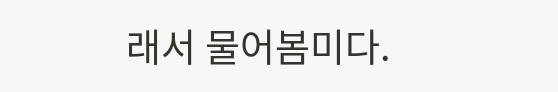래서 물어봄미다.